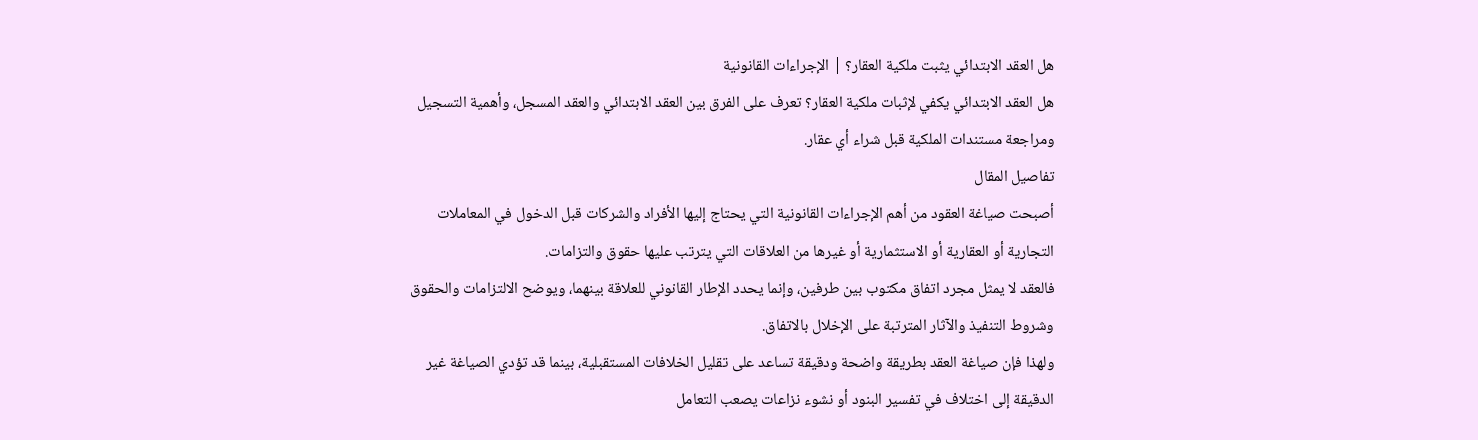هل العقد الابتدائي يثبت ملكية العقار؟ | الإجراءات القانونية
هل العقد الابتدائي يكفي لإثبات ملكية العقار؟ تعرف على الفرق بين العقد الابتدائي والعقد المسجل، وأهمية التسجيل ومراجعة مستندات الملكية قبل شراء أي عقار.
تفاصيل المقال
أصبحت صياغة العقود من أهم الإجراءات القانونية التي يحتاج إليها الأفراد والشركات قبل الدخول في المعاملات التجارية أو العقارية أو الاستثمارية أو غيرها من العلاقات التي يترتب عليها حقوق والتزامات.
فالعقد لا يمثل مجرد اتفاق مكتوب بين طرفين، وإنما يحدد الإطار القانوني للعلاقة بينهما، ويوضح الالتزامات والحقوق وشروط التنفيذ والآثار المترتبة على الإخلال بالاتفاق.
ولهذا فإن صياغة العقد بطريقة واضحة ودقيقة تساعد على تقليل الخلافات المستقبلية، بينما قد تؤدي الصياغة غير الدقيقة إلى اختلاف في تفسير البنود أو نشوء نزاعات يصعب التعامل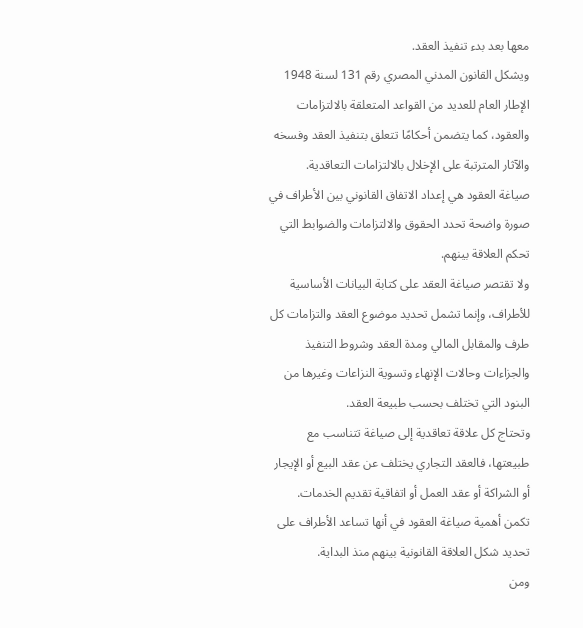معها بعد بدء تنفيذ العقد.
ويشكل القانون المدني المصري رقم 131 لسنة 1948 الإطار العام للعديد من القواعد المتعلقة بالالتزامات والعقود، كما يتضمن أحكامًا تتعلق بتنفيذ العقد وفسخه والآثار المترتبة على الإخلال بالالتزامات التعاقدية.
صياغة العقود هي إعداد الاتفاق القانوني بين الأطراف في صورة واضحة تحدد الحقوق والالتزامات والضوابط التي تحكم العلاقة بينهم.
ولا تقتصر صياغة العقد على كتابة البيانات الأساسية للأطراف، وإنما تشمل تحديد موضوع العقد والتزامات كل طرف والمقابل المالي ومدة العقد وشروط التنفيذ والجزاءات وحالات الإنهاء وتسوية النزاعات وغيرها من البنود التي تختلف بحسب طبيعة العقد.
وتحتاج كل علاقة تعاقدية إلى صياغة تتناسب مع طبيعتها، فالعقد التجاري يختلف عن عقد البيع أو الإيجار أو الشراكة أو عقد العمل أو اتفاقية تقديم الخدمات.
تكمن أهمية صياغة العقود في أنها تساعد الأطراف على تحديد شكل العلاقة القانونية بينهم منذ البداية.
ومن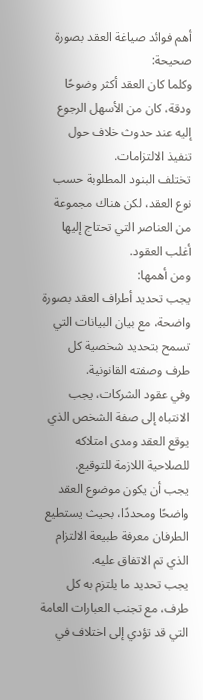أهم فوائد صياغة العقد بصورة صحيحة:
وكلما كان العقد أكثر وضوحًا ودقة، كان من الأسهل الرجوع إليه عند حدوث خلاف حول تنفيذ الالتزامات.
تختلف البنود المطلوبة حسب نوع العقد، لكن هناك مجموعة من العناصر التي تحتاج إليها أغلب العقود.
ومن أهمها:
يجب تحديد أطراف العقد بصورة واضحة، مع بيان البيانات التي تسمح بتحديد شخصية كل طرف وصفته القانونية.
وفي عقود الشركات، يجب الانتباه إلى صفة الشخص الذي يوقع العقد ومدى امتلاكه للصلاحية اللازمة للتوقيع.
يجب أن يكون موضوع العقد واضحًا ومحددًا، بحيث يستطيع الطرفان معرفة طبيعة الالتزام الذي تم الاتفاق عليه.
يجب تحديد ما يلتزم به كل طرف، مع تجنب العبارات العامة التي قد تؤدي إلى اختلاف في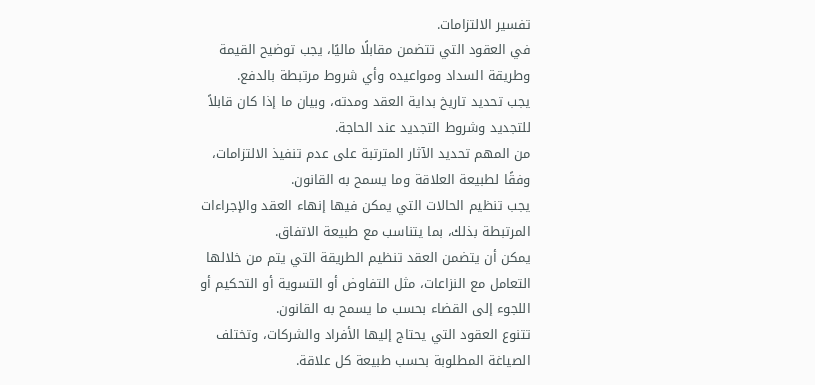تفسير الالتزامات.
في العقود التي تتضمن مقابلًا ماليًا، يجب توضيح القيمة وطريقة السداد ومواعيده وأي شروط مرتبطة بالدفع.
يجب تحديد تاريخ بداية العقد ومدته، وبيان ما إذا كان قابلاً للتجديد وشروط التجديد عند الحاجة.
من المهم تحديد الآثار المترتبة على عدم تنفيذ الالتزامات، وفقًا لطبيعة العلاقة وما يسمح به القانون.
يجب تنظيم الحالات التي يمكن فيها إنهاء العقد والإجراءات المرتبطة بذلك، بما يتناسب مع طبيعة الاتفاق.
يمكن أن يتضمن العقد تنظيم الطريقة التي يتم من خلالها التعامل مع النزاعات، مثل التفاوض أو التسوية أو التحكيم أو اللجوء إلى القضاء بحسب ما يسمح به القانون.
تتنوع العقود التي يحتاج إليها الأفراد والشركات، وتختلف الصياغة المطلوبة بحسب طبيعة كل علاقة.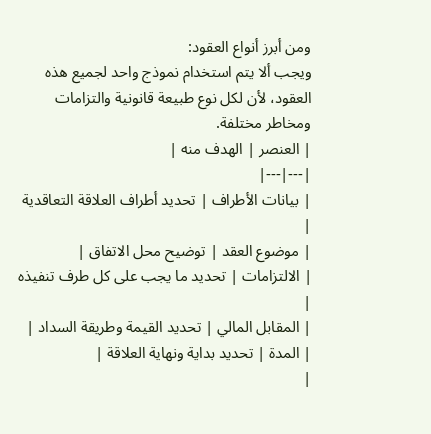ومن أبرز أنواع العقود:
ويجب ألا يتم استخدام نموذج واحد لجميع هذه العقود، لأن لكل نوع طبيعة قانونية والتزامات ومخاطر مختلفة.
| العنصر | الهدف منه |
|---|---|
| بيانات الأطراف | تحديد أطراف العلاقة التعاقدية |
| موضوع العقد | توضيح محل الاتفاق |
| الالتزامات | تحديد ما يجب على كل طرف تنفيذه |
| المقابل المالي | تحديد القيمة وطريقة السداد |
| المدة | تحديد بداية ونهاية العلاقة |
|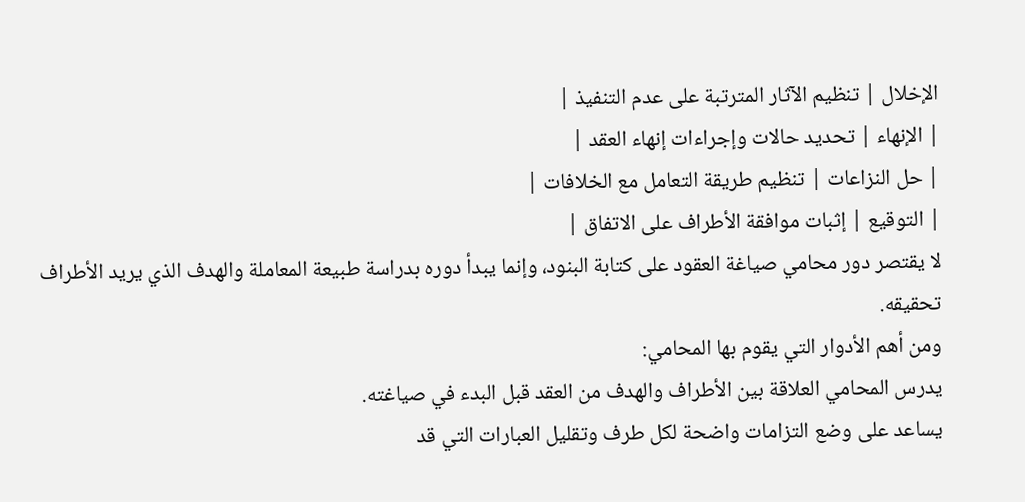الإخلال | تنظيم الآثار المترتبة على عدم التنفيذ |
| الإنهاء | تحديد حالات وإجراءات إنهاء العقد |
| حل النزاعات | تنظيم طريقة التعامل مع الخلافات |
| التوقيع | إثبات موافقة الأطراف على الاتفاق |
لا يقتصر دور محامي صياغة العقود على كتابة البنود، وإنما يبدأ دوره بدراسة طبيعة المعاملة والهدف الذي يريد الأطراف تحقيقه.
ومن أهم الأدوار التي يقوم بها المحامي:
يدرس المحامي العلاقة بين الأطراف والهدف من العقد قبل البدء في صياغته.
يساعد على وضع التزامات واضحة لكل طرف وتقليل العبارات التي قد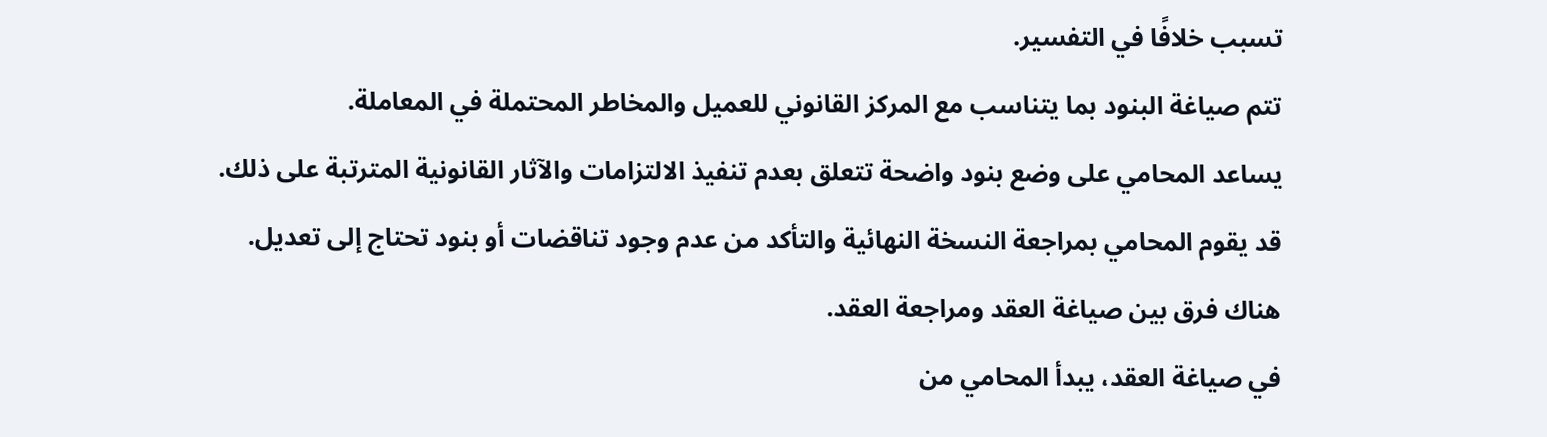تسبب خلافًا في التفسير.
تتم صياغة البنود بما يتناسب مع المركز القانوني للعميل والمخاطر المحتملة في المعاملة.
يساعد المحامي على وضع بنود واضحة تتعلق بعدم تنفيذ الالتزامات والآثار القانونية المترتبة على ذلك.
قد يقوم المحامي بمراجعة النسخة النهائية والتأكد من عدم وجود تناقضات أو بنود تحتاج إلى تعديل.
هناك فرق بين صياغة العقد ومراجعة العقد.
في صياغة العقد، يبدأ المحامي من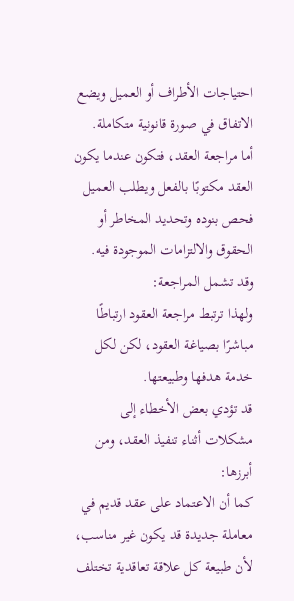احتياجات الأطراف أو العميل ويضع الاتفاق في صورة قانونية متكاملة.
أما مراجعة العقد، فتكون عندما يكون العقد مكتوبًا بالفعل ويطلب العميل فحص بنوده وتحديد المخاطر أو الحقوق والالتزامات الموجودة فيه.
وقد تشمل المراجعة:
ولهذا ترتبط مراجعة العقود ارتباطًا مباشرًا بصياغة العقود، لكن لكل خدمة هدفها وطبيعتها.
قد تؤدي بعض الأخطاء إلى مشكلات أثناء تنفيذ العقد، ومن أبرزها:
كما أن الاعتماد على عقد قديم في معاملة جديدة قد يكون غير مناسب، لأن طبيعة كل علاقة تعاقدية تختلف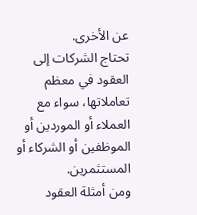عن الأخرى.
تحتاج الشركات إلى العقود في معظم تعاملاتها، سواء مع العملاء أو الموردين أو الموظفين أو الشركاء أو المستثمرين.
ومن أمثلة العقود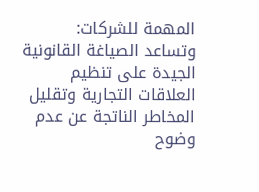المهمة للشركات:
وتساعد الصياغة القانونية الجيدة على تنظيم العلاقات التجارية وتقليل المخاطر الناتجة عن عدم وضوح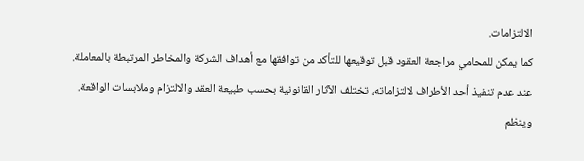الالتزامات.
كما يمكن للمحامي مراجعة العقود قبل توقيعها للتأكد من توافقها مع أهداف الشركة والمخاطر المرتبطة بالمعاملة.
عند عدم تنفيذ أحد الأطراف لالتزاماته، تختلف الآثار القانونية بحسب طبيعة العقد والالتزام وملابسات الواقعة.
وينظم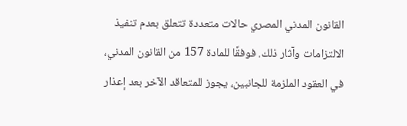القانون المدني المصري حالات متعددة تتعلق بعدم تنفيذ الالتزامات وآثار ذلك. فوفقًا للمادة 157 من القانون المدني، في العقود الملزمة للجانبين، يجوز للمتعاقد الآخر بعد إعذار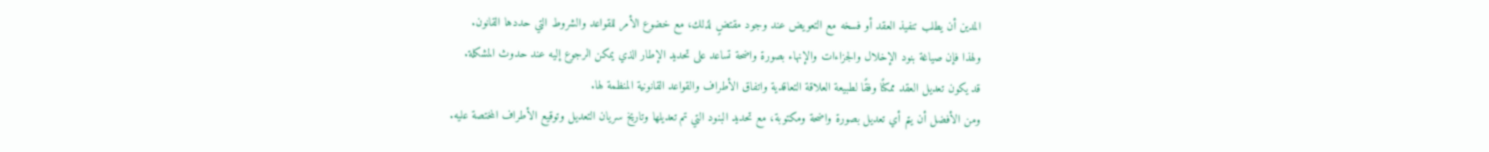المدين أن يطلب تنفيذ العقد أو فسخه مع التعويض عند وجود مقتضٍ لذلك، مع خضوع الأمر للقواعد والشروط التي حددها القانون.
ولهذا فإن صياغة بنود الإخلال والجزاءات والإنهاء بصورة واضحة تساعد على تحديد الإطار الذي يمكن الرجوع إليه عند حدوث المشكلة.
قد يكون تعديل العقد ممكنًا وفقًا لطبيعة العلاقة التعاقدية واتفاق الأطراف والقواعد القانونية المنظمة لها.
ومن الأفضل أن يتم أي تعديل بصورة واضحة ومكتوبة، مع تحديد البنود التي تم تعديلها وتاريخ سريان التعديل وتوقيع الأطراف المختصة عليه.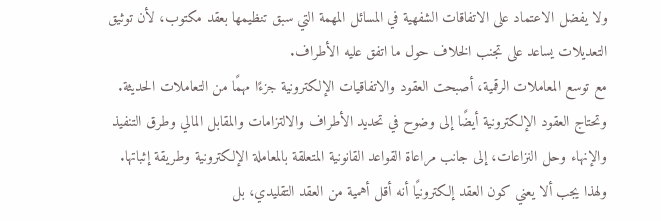ولا يفضل الاعتماد على الاتفاقات الشفهية في المسائل المهمة التي سبق تنظيمها بعقد مكتوب، لأن توثيق التعديلات يساعد على تجنب الخلاف حول ما اتفق عليه الأطراف.
مع توسع المعاملات الرقمية، أصبحت العقود والاتفاقيات الإلكترونية جزءًا مهمًا من التعاملات الحديثة.
وتحتاج العقود الإلكترونية أيضًا إلى وضوح في تحديد الأطراف والالتزامات والمقابل المالي وطرق التنفيذ والإنهاء وحل النزاعات، إلى جانب مراعاة القواعد القانونية المتعلقة بالمعاملة الإلكترونية وطريقة إثباتها.
ولهذا يجب ألا يعني كون العقد إلكترونيًا أنه أقل أهمية من العقد التقليدي، بل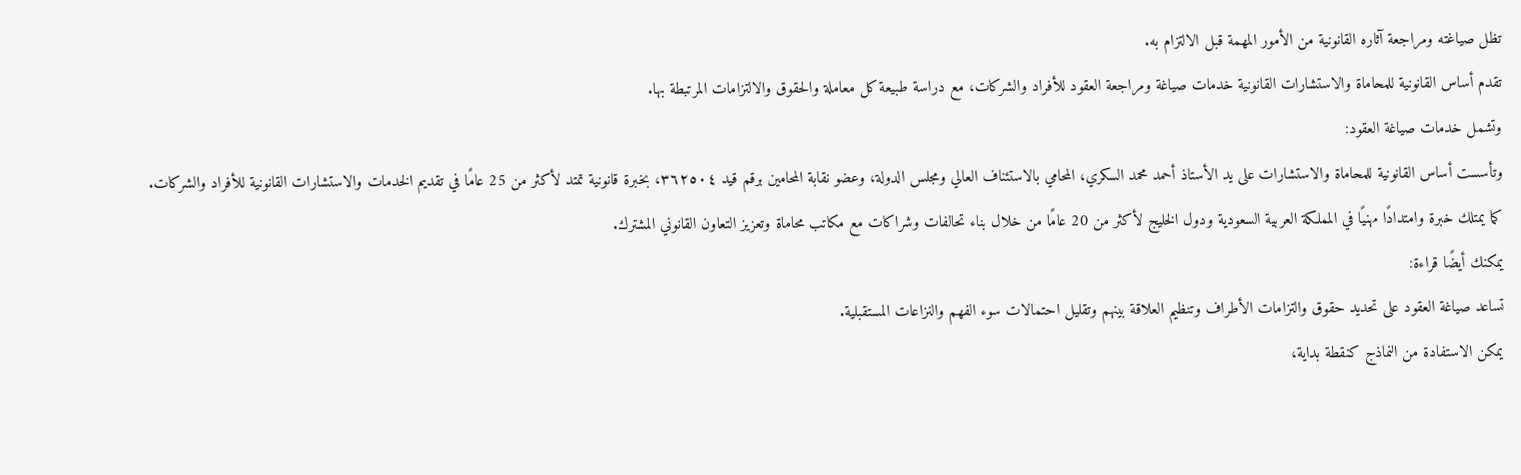تظل صياغته ومراجعة آثاره القانونية من الأمور المهمة قبل الالتزام به.
تقدم أساس القانونية للمحاماة والاستشارات القانونية خدمات صياغة ومراجعة العقود للأفراد والشركات، مع دراسة طبيعة كل معاملة والحقوق والالتزامات المرتبطة بها.
وتشمل خدمات صياغة العقود:
وتأسست أساس القانونية للمحاماة والاستشارات على يد الأستاذ أحمد محمد السكري، المحامي بالاستئناف العالي ومجلس الدولة، وعضو نقابة المحامين برقم قيد ٣٦٢٥٠٤، بخبرة قانونية تمتد لأكثر من 25 عامًا في تقديم الخدمات والاستشارات القانونية للأفراد والشركات.
كما يمتلك خبرة وامتدادًا مهنيًا في المملكة العربية السعودية ودول الخليج لأكثر من 20 عامًا من خلال بناء تحالفات وشراكات مع مكاتب محاماة وتعزيز التعاون القانوني المشترك.
يمكنك أيضًا قراءة:
تساعد صياغة العقود على تحديد حقوق والتزامات الأطراف وتنظيم العلاقة بينهم وتقليل احتمالات سوء الفهم والنزاعات المستقبلية.
يمكن الاستفادة من النماذج كنقطة بداية،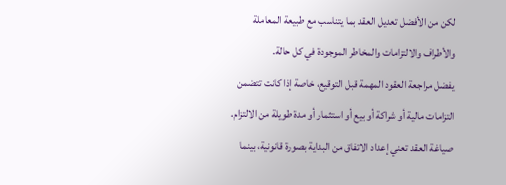لكن من الأفضل تعديل العقد بما يتناسب مع طبيعة المعاملة والأطراف والالتزامات والمخاطر الموجودة في كل حالة.
يفضل مراجعة العقود المهمة قبل التوقيع، خاصة إذا كانت تتضمن التزامات مالية أو شراكة أو بيع أو استثمار أو مدة طويلة من الالتزام.
صياغة العقد تعني إعداد الاتفاق من البداية بصورة قانونية، بينما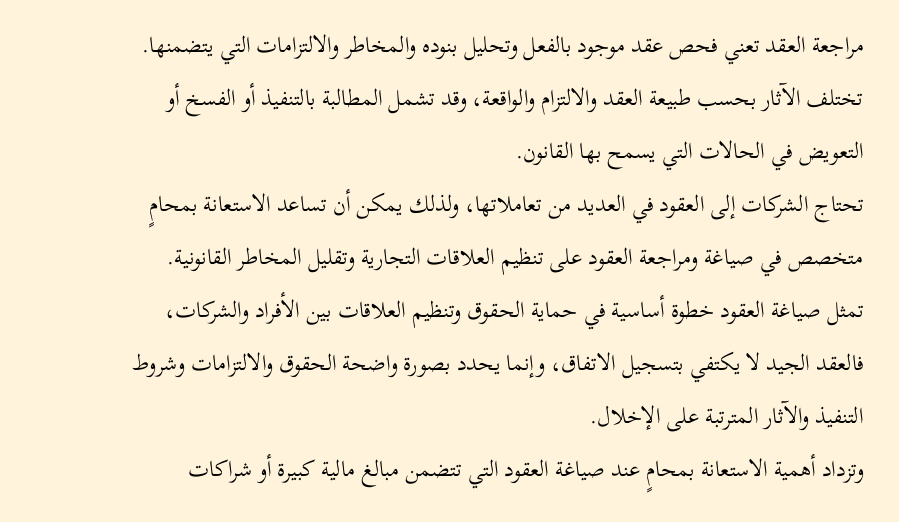مراجعة العقد تعني فحص عقد موجود بالفعل وتحليل بنوده والمخاطر والالتزامات التي يتضمنها.
تختلف الآثار بحسب طبيعة العقد والالتزام والواقعة، وقد تشمل المطالبة بالتنفيذ أو الفسخ أو التعويض في الحالات التي يسمح بها القانون.
تحتاج الشركات إلى العقود في العديد من تعاملاتها، ولذلك يمكن أن تساعد الاستعانة بمحامٍ متخصص في صياغة ومراجعة العقود على تنظيم العلاقات التجارية وتقليل المخاطر القانونية.
تمثل صياغة العقود خطوة أساسية في حماية الحقوق وتنظيم العلاقات بين الأفراد والشركات، فالعقد الجيد لا يكتفي بتسجيل الاتفاق، وإنما يحدد بصورة واضحة الحقوق والالتزامات وشروط التنفيذ والآثار المترتبة على الإخلال.
وتزداد أهمية الاستعانة بمحامٍ عند صياغة العقود التي تتضمن مبالغ مالية كبيرة أو شراكات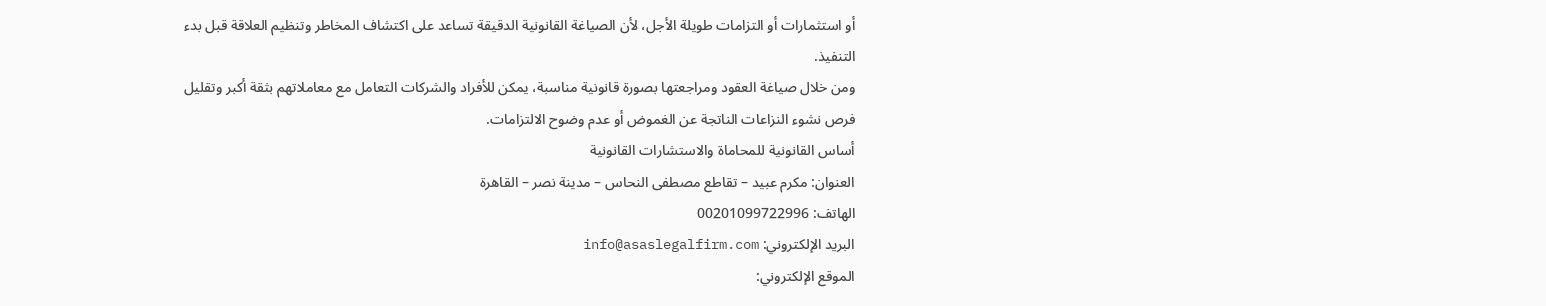أو استثمارات أو التزامات طويلة الأجل، لأن الصياغة القانونية الدقيقة تساعد على اكتشاف المخاطر وتنظيم العلاقة قبل بدء التنفيذ.
ومن خلال صياغة العقود ومراجعتها بصورة قانونية مناسبة، يمكن للأفراد والشركات التعامل مع معاملاتهم بثقة أكبر وتقليل فرص نشوء النزاعات الناتجة عن الغموض أو عدم وضوح الالتزامات.
أساس القانونية للمحاماة والاستشارات القانونية
العنوان: مكرم عبيد – تقاطع مصطفى النحاس – مدينة نصر – القاهرة
الهاتف: 00201099722996
البريد الإلكتروني: info@asaslegalfirm.com
الموقع الإلكتروني: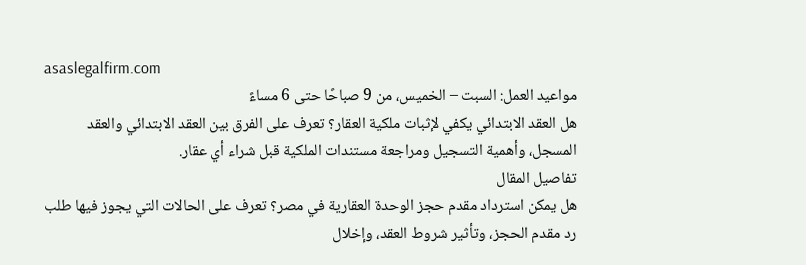asaslegalfirm.com
مواعيد العمل: السبت – الخميس، من 9 صباحًا حتى 6 مساءً
هل العقد الابتدائي يكفي لإثبات ملكية العقار؟ تعرف على الفرق بين العقد الابتدائي والعقد المسجل، وأهمية التسجيل ومراجعة مستندات الملكية قبل شراء أي عقار.
تفاصيل المقال
هل يمكن استرداد مقدم حجز الوحدة العقارية في مصر؟ تعرف على الحالات التي يجوز فيها طلب رد مقدم الحجز، وتأثير شروط العقد، وإخلال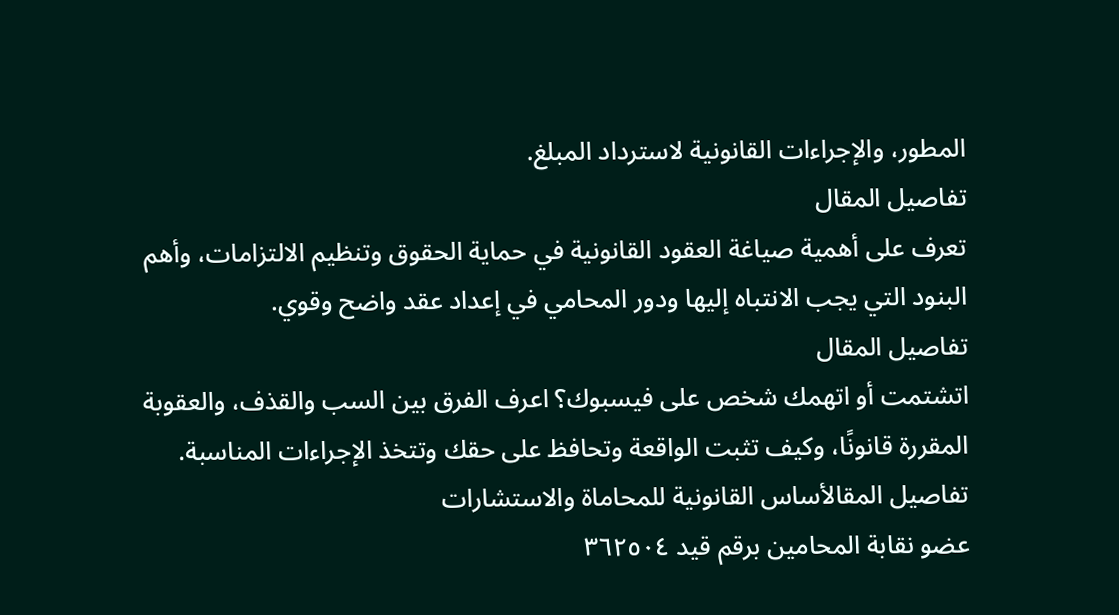المطور، والإجراءات القانونية لاسترداد المبلغ.
تفاصيل المقال
تعرف على أهمية صياغة العقود القانونية في حماية الحقوق وتنظيم الالتزامات، وأهم البنود التي يجب الانتباه إليها ودور المحامي في إعداد عقد واضح وقوي.
تفاصيل المقال
اتشتمت أو اتهمك شخص على فيسبوك؟ اعرف الفرق بين السب والقذف، والعقوبة المقررة قانونًا، وكيف تثبت الواقعة وتحافظ على حقك وتتخذ الإجراءات المناسبة.
تفاصيل المقالأساس القانونية للمحاماة والاستشارات
عضو نقابة المحامين برقم قيد ٣٦٢٥٠٤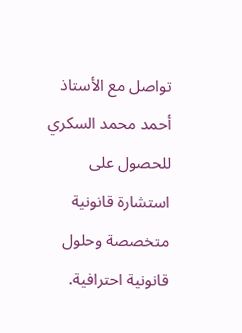تواصل مع الأستاذ أحمد محمد السكري للحصول على استشارة قانونية متخصصة وحلول قانونية احترافية.